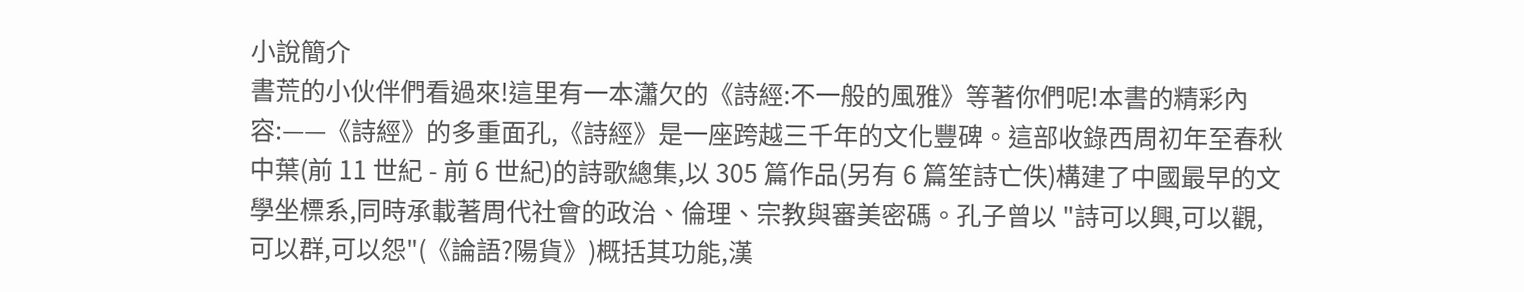小說簡介
書荒的小伙伴們看過來!這里有一本瀟欠的《詩經:不一般的風雅》等著你們呢!本書的精彩內容:——《詩經》的多重面孔,《詩經》是一座跨越三千年的文化豐碑。這部收錄西周初年至春秋中葉(前 11 世紀 - 前 6 世紀)的詩歌總集,以 305 篇作品(另有 6 篇笙詩亡佚)構建了中國最早的文學坐標系,同時承載著周代社會的政治、倫理、宗教與審美密碼。孔子曾以 "詩可以興,可以觀,可以群,可以怨"(《論語?陽貨》)概括其功能,漢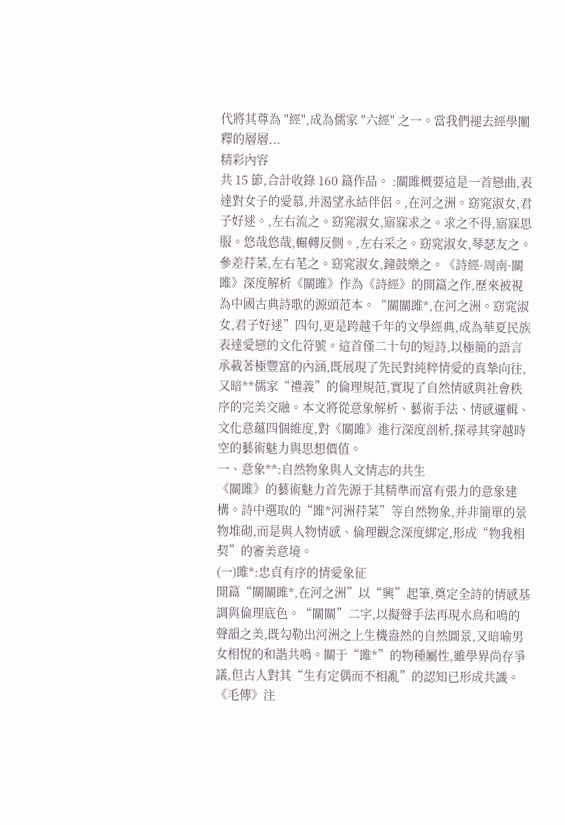代將其尊為 "經",成為儒家 "六經" 之一。當我們褪去經學闡釋的層層...
精彩內容
共 15 節,合計收錄 160 篇作品。 :關雎概要這是一首戀曲,表達對女子的愛慕,并渴望永結伴侶。,在河之洲。窈窕淑女,君子好逑。,左右流之。窈窕淑女,寤寐求之。求之不得,寤寐思服。悠哉悠哉,輾轉反側。,左右采之。窈窕淑女,琴瑟友之。參差荇菜,左右芼之。窈窕淑女,鐘鼓樂之。《詩經·周南·關雎》深度解析《關雎》作為《詩經》的開篇之作,歷來被視為中國古典詩歌的源頭范本。“關關雎*,在河之洲。窈窕淑女,君子好逑”四句,更是跨越千年的文學經典,成為華夏民族表達愛戀的文化符號。這首僅二十句的短詩,以極簡的語言承載著極豐富的內涵,既展現了先民對純粹情愛的真摯向往,又暗**儒家“禮義”的倫理規范,實現了自然情感與社會秩序的完美交融。本文將從意象解析、藝術手法、情感邏輯、文化意蘊四個維度,對《關雎》進行深度剖析,探尋其穿越時空的藝術魅力與思想價值。
一、意象**:自然物象與人文情志的共生
《關雎》的藝術魅力首先源于其精準而富有張力的意象建構。詩中選取的“雎*河洲荇菜”等自然物象,并非簡單的景物堆砌,而是與人物情感、倫理觀念深度綁定,形成“物我相契”的審美意境。
(一)雎*:忠貞有序的情愛象征
開篇“關關雎*,在河之洲”以“興”起筆,奠定全詩的情感基調與倫理底色。“關關”二字,以擬聲手法再現水鳥和鳴的聲韻之美,既勾勒出河洲之上生機盎然的自然圖景,又暗喻男女相悅的和諧共鳴。關于“雎*”的物種屬性,雖學界尚存爭議,但古人對其“生有定偶而不相亂”的認知已形成共識。《毛傳》注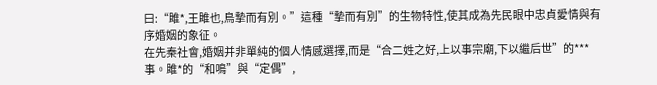曰:“雎*,王雎也,鳥摯而有別。”這種“摯而有別”的生物特性,使其成為先民眼中忠貞愛情與有序婚姻的象征。
在先秦社會,婚姻并非單純的個人情感選擇,而是“合二姓之好,上以事宗廟,下以繼后世”的***事。雎*的“和鳴”與“定偶”,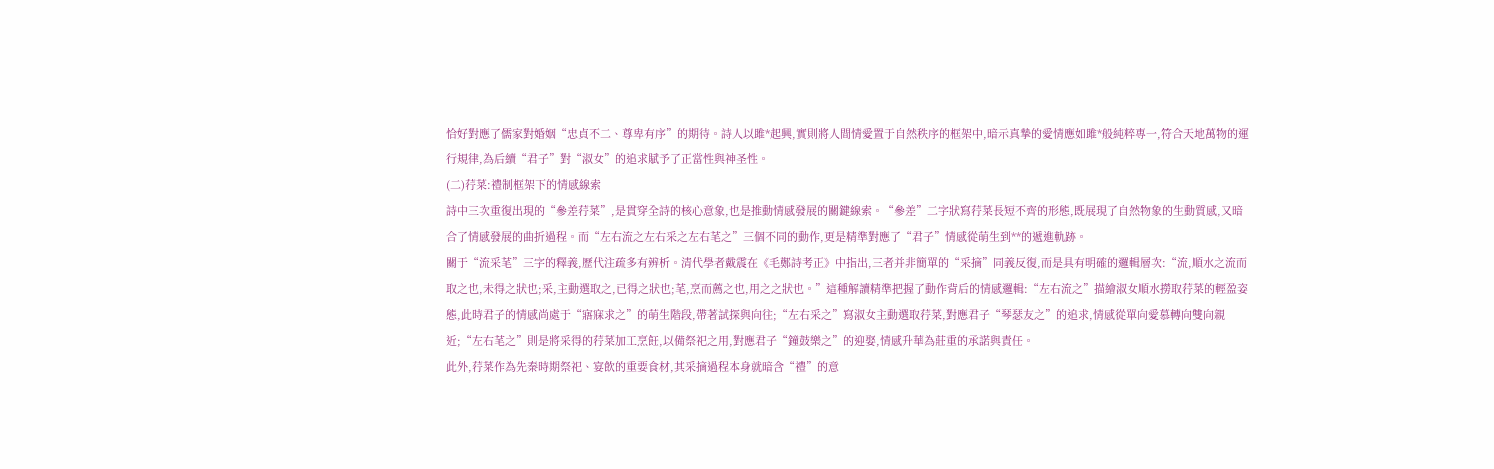恰好對應了儒家對婚姻“忠貞不二、尊卑有序”的期待。詩人以雎*起興,實則將人間情愛置于自然秩序的框架中,暗示真摯的愛情應如雎*般純粹專一,符合天地萬物的運行規律,為后續“君子”對“淑女”的追求賦予了正當性與神圣性。
(二)荇菜:禮制框架下的情感線索
詩中三次重復出現的“參差荇菜”,是貫穿全詩的核心意象,也是推動情感發展的關鍵線索。“參差”二字狀寫荇菜長短不齊的形態,既展現了自然物象的生動質感,又暗合了情感發展的曲折過程。而“左右流之左右采之左右芼之”三個不同的動作,更是精準對應了“君子”情感從萌生到**的遞進軌跡。
關于“流采芼”三字的釋義,歷代注疏多有辨析。清代學者戴震在《毛鄭詩考正》中指出,三者并非簡單的“采摘”同義反復,而是具有明確的邏輯層次:“流,順水之流而取之也,未得之狀也;采,主動選取之,已得之狀也;芼,烹而薦之也,用之之狀也。”這種解讀精準把握了動作背后的情感邏輯:“左右流之”描繪淑女順水撈取荇菜的輕盈姿態,此時君子的情感尚處于“寤寐求之”的萌生階段,帶著試探與向往;“左右采之”寫淑女主動選取荇菜,對應君子“琴瑟友之”的追求,情感從單向愛慕轉向雙向親近;“左右芼之”則是將采得的荇菜加工烹飪,以備祭祀之用,對應君子“鐘鼓樂之”的迎娶,情感升華為莊重的承諾與責任。
此外,荇菜作為先秦時期祭祀、宴飲的重要食材,其采摘過程本身就暗含“禮”的意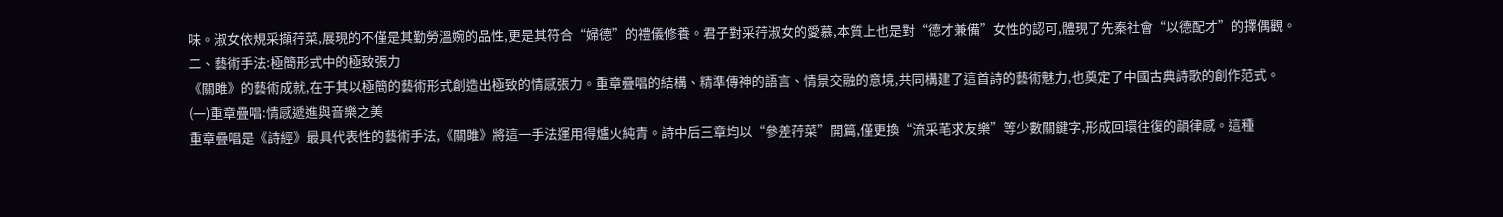味。淑女依規采擷荇菜,展現的不僅是其勤勞溫婉的品性,更是其符合“婦德”的禮儀修養。君子對采荇淑女的愛慕,本質上也是對“德才兼備”女性的認可,體現了先秦社會“以德配才”的擇偶觀。
二、藝術手法:極簡形式中的極致張力
《關雎》的藝術成就,在于其以極簡的藝術形式創造出極致的情感張力。重章疊唱的結構、精準傳神的語言、情景交融的意境,共同構建了這首詩的藝術魅力,也奠定了中國古典詩歌的創作范式。
(一)重章疊唱:情感遞進與音樂之美
重章疊唱是《詩經》最具代表性的藝術手法,《關雎》將這一手法運用得爐火純青。詩中后三章均以“參差荇菜”開篇,僅更換“流采芼求友樂”等少數關鍵字,形成回環往復的韻律感。這種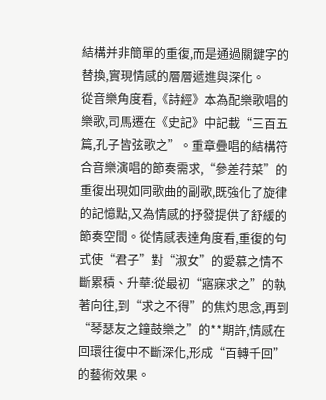結構并非簡單的重復,而是通過關鍵字的替換,實現情感的層層遞進與深化。
從音樂角度看,《詩經》本為配樂歌唱的樂歌,司馬遷在《史記》中記載“三百五篇,孔子皆弦歌之”。重章疊唱的結構符合音樂演唱的節奏需求,“參差荇菜”的重復出現如同歌曲的副歌,既強化了旋律的記憶點,又為情感的抒發提供了舒緩的節奏空間。從情感表達角度看,重復的句式使“君子”對“淑女”的愛慕之情不斷累積、升華:從最初“寤寐求之”的執著向往,到“求之不得”的焦灼思念,再到“琴瑟友之鐘鼓樂之”的**期許,情感在回環往復中不斷深化,形成“百轉千回”的藝術效果。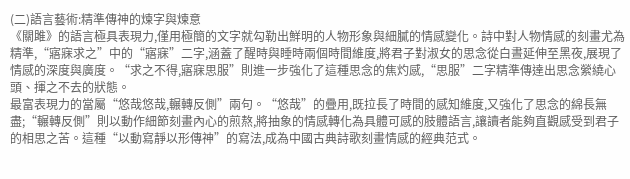(二)語言藝術:精準傳神的煉字與煉意
《關雎》的語言極具表現力,僅用極簡的文字就勾勒出鮮明的人物形象與細膩的情感變化。詩中對人物情感的刻畫尤為精準,“寤寐求之”中的“寤寐”二字,涵蓋了醒時與睡時兩個時間維度,將君子對淑女的思念從白晝延伸至黑夜,展現了情感的深度與廣度。“求之不得,寤寐思服”則進一步強化了這種思念的焦灼感,“思服”二字精準傳達出思念縈繞心頭、揮之不去的狀態。
最富表現力的當屬“悠哉悠哉,輾轉反側”兩句。“悠哉”的疊用,既拉長了時間的感知維度,又強化了思念的綿長無盡;“輾轉反側”則以動作細節刻畫內心的煎熬,將抽象的情感轉化為具體可感的肢體語言,讓讀者能夠直觀感受到君子的相思之苦。這種“以動寫靜以形傳神”的寫法,成為中國古典詩歌刻畫情感的經典范式。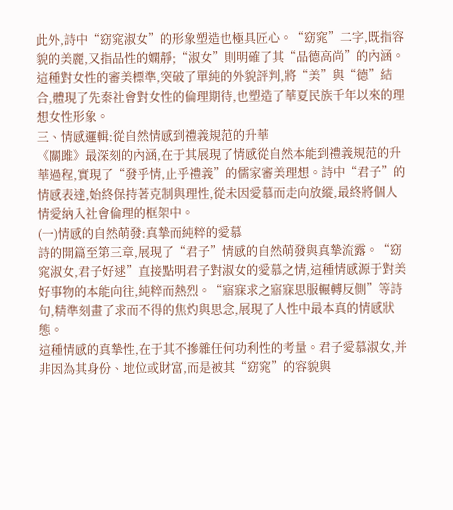此外,詩中“窈窕淑女”的形象塑造也極具匠心。“窈窕”二字,既指容貌的美麗,又指品性的嫻靜;“淑女”則明確了其“品德高尚”的內涵。這種對女性的審美標準,突破了單純的外貌評判,將“美”與“德”結合,體現了先秦社會對女性的倫理期待,也塑造了華夏民族千年以來的理想女性形象。
三、情感邏輯:從自然情感到禮義規范的升華
《關雎》最深刻的內涵,在于其展現了情感從自然本能到禮義規范的升華過程,實現了“發乎情,止乎禮義”的儒家審美理想。詩中“君子”的情感表達,始終保持著克制與理性,從未因愛慕而走向放縱,最終將個人情愛納入社會倫理的框架中。
(一)情感的自然萌發:真摯而純粹的愛慕
詩的開篇至第三章,展現了“君子”情感的自然萌發與真摯流露。“窈窕淑女,君子好逑”直接點明君子對淑女的愛慕之情,這種情感源于對美好事物的本能向往,純粹而熱烈。“寤寐求之寤寐思服輾轉反側”等詩句,精準刻畫了求而不得的焦灼與思念,展現了人性中最本真的情感狀態。
這種情感的真摯性,在于其不摻雜任何功利性的考量。君子愛慕淑女,并非因為其身份、地位或財富,而是被其“窈窕”的容貌與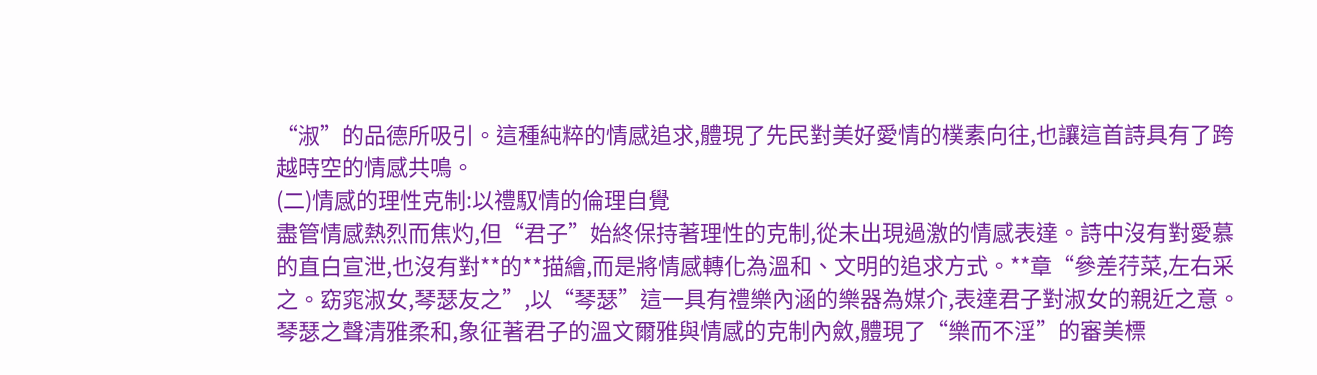“淑”的品德所吸引。這種純粹的情感追求,體現了先民對美好愛情的樸素向往,也讓這首詩具有了跨越時空的情感共鳴。
(二)情感的理性克制:以禮馭情的倫理自覺
盡管情感熱烈而焦灼,但“君子”始終保持著理性的克制,從未出現過激的情感表達。詩中沒有對愛慕的直白宣泄,也沒有對**的**描繪,而是將情感轉化為溫和、文明的追求方式。**章“參差荇菜,左右采之。窈窕淑女,琴瑟友之”,以“琴瑟”這一具有禮樂內涵的樂器為媒介,表達君子對淑女的親近之意。琴瑟之聲清雅柔和,象征著君子的溫文爾雅與情感的克制內斂,體現了“樂而不淫”的審美標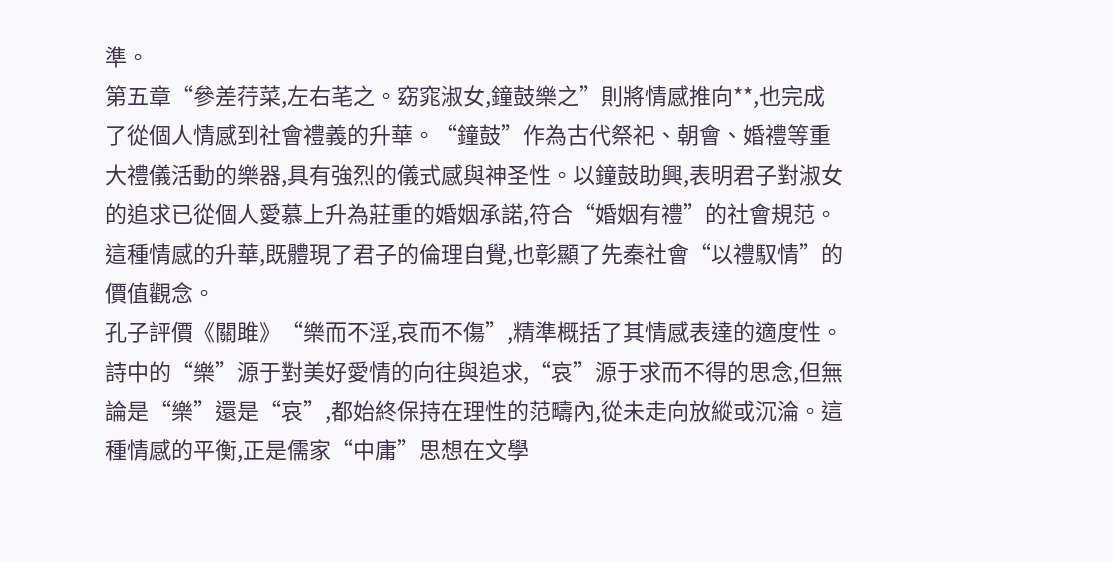準。
第五章“參差荇菜,左右芼之。窈窕淑女,鐘鼓樂之”則將情感推向**,也完成了從個人情感到社會禮義的升華。“鐘鼓”作為古代祭祀、朝會、婚禮等重大禮儀活動的樂器,具有強烈的儀式感與神圣性。以鐘鼓助興,表明君子對淑女的追求已從個人愛慕上升為莊重的婚姻承諾,符合“婚姻有禮”的社會規范。這種情感的升華,既體現了君子的倫理自覺,也彰顯了先秦社會“以禮馭情”的價值觀念。
孔子評價《關雎》“樂而不淫,哀而不傷”,精準概括了其情感表達的適度性。詩中的“樂”源于對美好愛情的向往與追求,“哀”源于求而不得的思念,但無論是“樂”還是“哀”,都始終保持在理性的范疇內,從未走向放縱或沉淪。這種情感的平衡,正是儒家“中庸”思想在文學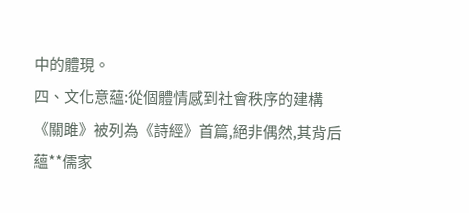中的體現。
四、文化意蘊:從個體情感到社會秩序的建構
《關雎》被列為《詩經》首篇,絕非偶然,其背后蘊**儒家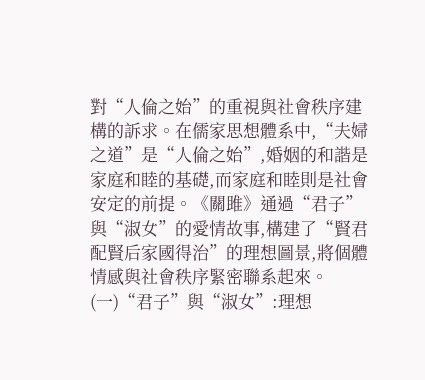對“人倫之始”的重視與社會秩序建構的訴求。在儒家思想體系中,“夫婦之道”是“人倫之始”,婚姻的和諧是家庭和睦的基礎,而家庭和睦則是社會安定的前提。《關雎》通過“君子”與“淑女”的愛情故事,構建了“賢君配賢后家國得治”的理想圖景,將個體情感與社會秩序緊密聯系起來。
(一)“君子”與“淑女”:理想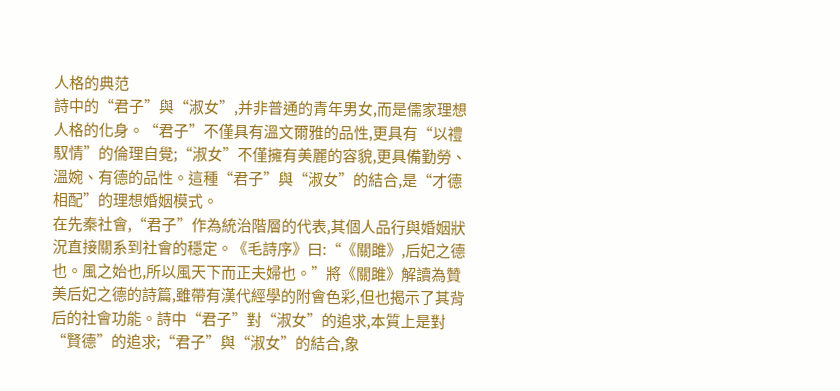人格的典范
詩中的“君子”與“淑女”,并非普通的青年男女,而是儒家理想人格的化身。“君子”不僅具有溫文爾雅的品性,更具有“以禮馭情”的倫理自覺;“淑女”不僅擁有美麗的容貌,更具備勤勞、溫婉、有德的品性。這種“君子”與“淑女”的結合,是“才德相配”的理想婚姻模式。
在先秦社會,“君子”作為統治階層的代表,其個人品行與婚姻狀況直接關系到社會的穩定。《毛詩序》曰:“《關雎》,后妃之德也。風之始也,所以風天下而正夫婦也。”將《關雎》解讀為贊美后妃之德的詩篇,雖帶有漢代經學的附會色彩,但也揭示了其背后的社會功能。詩中“君子”對“淑女”的追求,本質上是對“賢德”的追求;“君子”與“淑女”的結合,象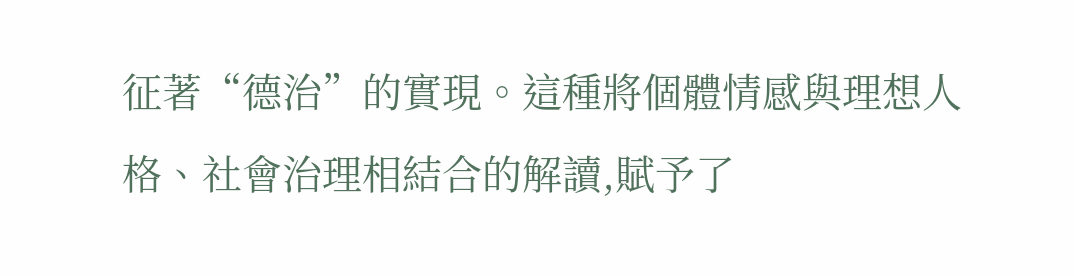征著“德治”的實現。這種將個體情感與理想人格、社會治理相結合的解讀,賦予了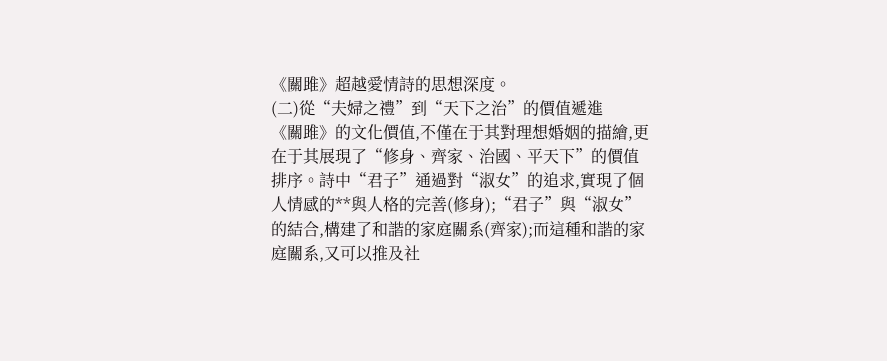《關雎》超越愛情詩的思想深度。
(二)從“夫婦之禮”到“天下之治”的價值遞進
《關雎》的文化價值,不僅在于其對理想婚姻的描繪,更在于其展現了“修身、齊家、治國、平天下”的價值排序。詩中“君子”通過對“淑女”的追求,實現了個人情感的**與人格的完善(修身);“君子”與“淑女”的結合,構建了和諧的家庭關系(齊家);而這種和諧的家庭關系,又可以推及社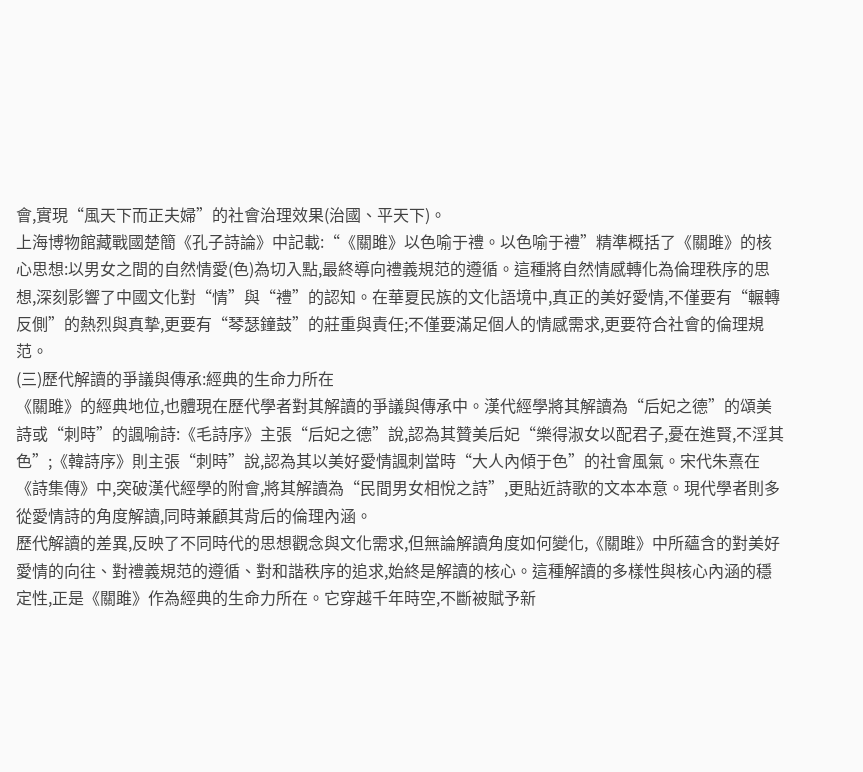會,實現“風天下而正夫婦”的社會治理效果(治國、平天下)。
上海博物館藏戰國楚簡《孔子詩論》中記載:“《關雎》以色喻于禮。以色喻于禮”精準概括了《關雎》的核心思想:以男女之間的自然情愛(色)為切入點,最終導向禮義規范的遵循。這種將自然情感轉化為倫理秩序的思想,深刻影響了中國文化對“情”與“禮”的認知。在華夏民族的文化語境中,真正的美好愛情,不僅要有“輾轉反側”的熱烈與真摯,更要有“琴瑟鐘鼓”的莊重與責任;不僅要滿足個人的情感需求,更要符合社會的倫理規范。
(三)歷代解讀的爭議與傳承:經典的生命力所在
《關雎》的經典地位,也體現在歷代學者對其解讀的爭議與傳承中。漢代經學將其解讀為“后妃之德”的頌美詩或“刺時”的諷喻詩:《毛詩序》主張“后妃之德”說,認為其贊美后妃“樂得淑女以配君子,憂在進賢,不淫其色”;《韓詩序》則主張“刺時”說,認為其以美好愛情諷刺當時“大人內傾于色”的社會風氣。宋代朱熹在《詩集傳》中,突破漢代經學的附會,將其解讀為“民間男女相悅之詩”,更貼近詩歌的文本本意。現代學者則多從愛情詩的角度解讀,同時兼顧其背后的倫理內涵。
歷代解讀的差異,反映了不同時代的思想觀念與文化需求,但無論解讀角度如何變化,《關雎》中所蘊含的對美好愛情的向往、對禮義規范的遵循、對和諧秩序的追求,始終是解讀的核心。這種解讀的多樣性與核心內涵的穩定性,正是《關雎》作為經典的生命力所在。它穿越千年時空,不斷被賦予新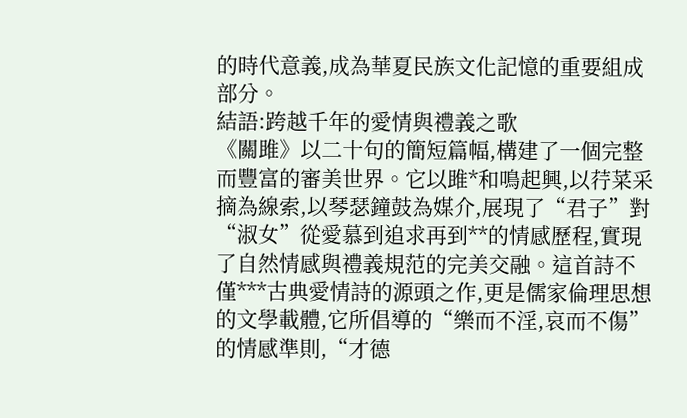的時代意義,成為華夏民族文化記憶的重要組成部分。
結語:跨越千年的愛情與禮義之歌
《關雎》以二十句的簡短篇幅,構建了一個完整而豐富的審美世界。它以雎*和鳴起興,以荇菜采摘為線索,以琴瑟鐘鼓為媒介,展現了“君子”對“淑女”從愛慕到追求再到**的情感歷程,實現了自然情感與禮義規范的完美交融。這首詩不僅***古典愛情詩的源頭之作,更是儒家倫理思想的文學載體,它所倡導的“樂而不淫,哀而不傷”的情感準則,“才德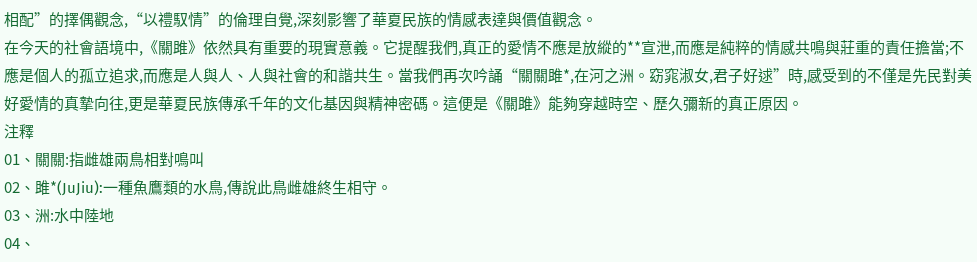相配”的擇偶觀念,“以禮馭情”的倫理自覺,深刻影響了華夏民族的情感表達與價值觀念。
在今天的社會語境中,《關雎》依然具有重要的現實意義。它提醒我們,真正的愛情不應是放縱的**宣泄,而應是純粹的情感共鳴與莊重的責任擔當;不應是個人的孤立追求,而應是人與人、人與社會的和諧共生。當我們再次吟誦“關關雎*,在河之洲。窈窕淑女,君子好逑”時,感受到的不僅是先民對美好愛情的真摯向往,更是華夏民族傳承千年的文化基因與精神密碼。這便是《關雎》能夠穿越時空、歷久彌新的真正原因。
注釋
01、關關:指雌雄兩鳥相對鳴叫
02、雎*(JuJiu):一種魚鷹類的水鳥,傳說此鳥雌雄終生相守。
03、洲:水中陸地
04、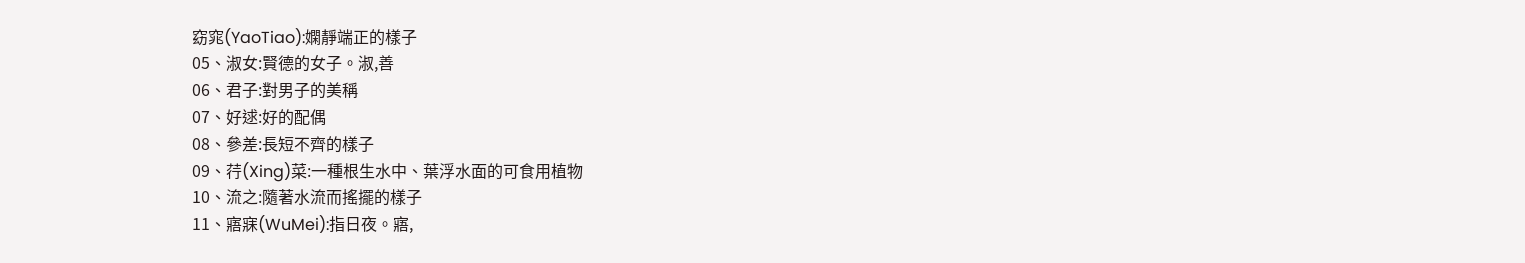窈窕(YaoTiao):嫻靜端正的樣子
05、淑女:賢德的女子。淑,善
06、君子:對男子的美稱
07、好逑:好的配偶
08、參差:長短不齊的樣子
09、荇(Xing)菜:一種根生水中、葉浮水面的可食用植物
10、流之:隨著水流而搖擺的樣子
11、寤寐(WuMei):指日夜。寤,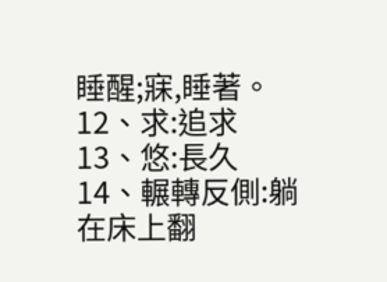睡醒;寐,睡著。
12、求:追求
13、悠:長久
14、輾轉反側:躺在床上翻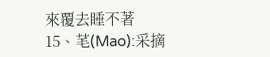來覆去睡不著
15、芼(Mao):采摘